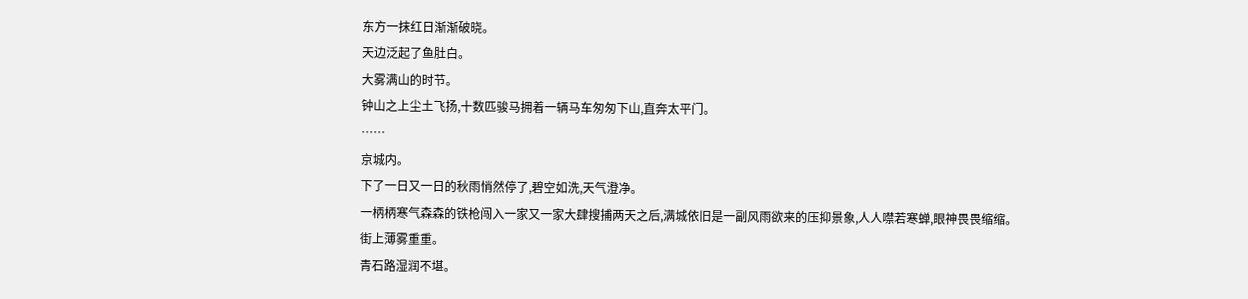东方一抹红日渐渐破晓。
天边泛起了鱼肚白。
大雾满山的时节。
钟山之上尘土飞扬,十数匹骏马拥着一辆马车匆匆下山,直奔太平门。
……
京城内。
下了一日又一日的秋雨悄然停了,碧空如洗,天气澄净。
一柄柄寒气森森的铁枪闯入一家又一家大肆搜捕两天之后,满城依旧是一副风雨欲来的压抑景象,人人噤若寒蝉,眼神畏畏缩缩。
街上薄雾重重。
青石路湿润不堪。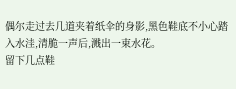偶尔走过去几道夹着纸伞的身影,黑色鞋底不小心踏入水洼,清脆一声后,溅出一束水花。
留下几点鞋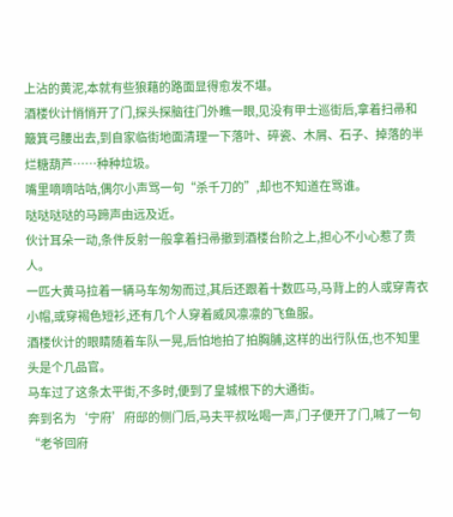上沾的黄泥,本就有些狼藉的路面显得愈发不堪。
酒楼伙计悄悄开了门,探头探脑往门外瞧一眼,见没有甲士巡街后,拿着扫帚和簸箕弓腰出去,到自家临街地面清理一下落叶、碎瓷、木屑、石子、掉落的半烂糖葫芦……种种垃圾。
嘴里嘀嘀咕咕,偶尔小声骂一句“杀千刀的”,却也不知道在骂谁。
哒哒哒哒的马蹄声由远及近。
伙计耳朵一动,条件反射一般拿着扫帚撤到酒楼台阶之上,担心不小心惹了贵人。
一匹大黄马拉着一辆马车匆匆而过,其后还跟着十数匹马,马背上的人或穿青衣小帽,或穿褐色短衫,还有几个人穿着威风凛凛的飞鱼服。
酒楼伙计的眼睛随着车队一晃,后怕地拍了拍胸脯,这样的出行队伍,也不知里头是个几品官。
马车过了这条太平街,不多时,便到了皇城根下的大通街。
奔到名为‘宁府’府邸的侧门后,马夫平叔吆喝一声,门子便开了门,喊了一句“老爷回府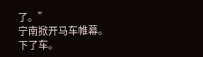了。”
宁南掀开马车帷幕。
下了车。